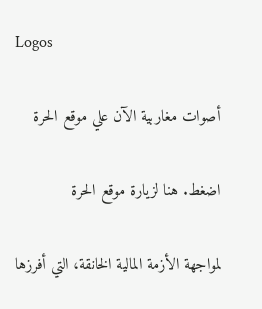Logos

أصوات مغاربية الآن علي موقع الحرة

اضغط. هنا لزيارة موقع الحرة

لمواجهة الأزمة المالية الخانقة، التي أفرزها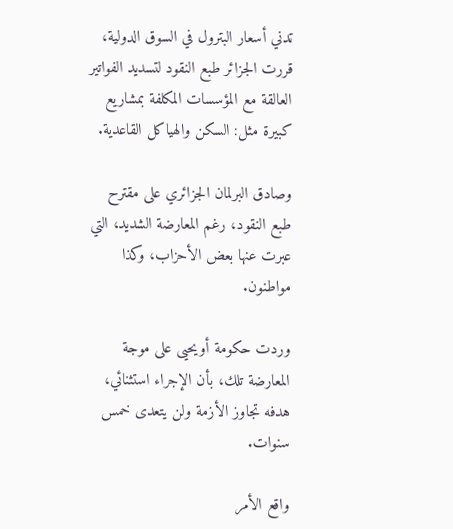تدني أسعار البترول في السوق الدولية، قررت الجزائر طبع النقود لتسديد الفواتير العالقة مع المؤسسات المكلفة بمشاريع كبيرة مثل: السكن والهياكل القاعدية.

وصادق البرلمان الجزائري على مقترح طبع النقود، رغم المعارضة الشديد، التي عبرت عنها بعض الأحزاب، وكذا مواطنون.

وردت حكومة أويحيى على موجة المعارضة تلك، بأن الإجراء استثنائي، هدفه تجاوز الأزمة ولن يتعدى خمس سنوات.

واقع الأمر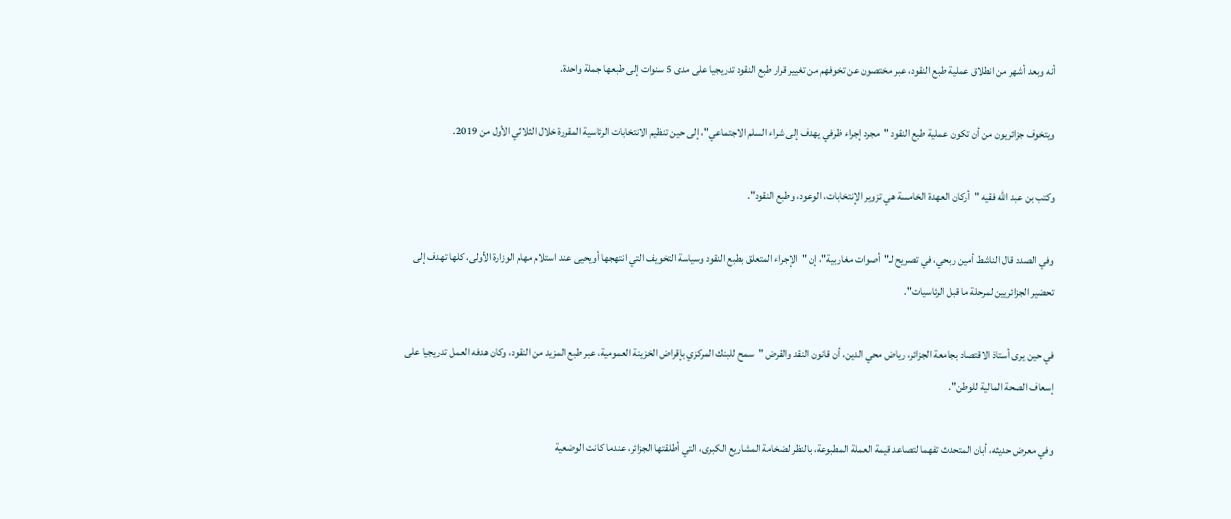أنه وبعد أشهر من انطلاق عملية طبع النقود، عبر مختصون عن تخوفهم من تغيير قرار طبع النقود تدريجيا على مدى 5 سنوات إلى طبعها جملة واحدة.

ويتخوف جزائريون من أن تكون عملية طبع النقود "مجرد إجراء ظرفي يهدف إلى شراء السلم الاجتماعي"، إلى حين تنظيم الانتخابات الرئاسية المقررة خلال الثلاثي الأول من 2019.

وكتب بن عبد الله فقيه "أركان العهدة الخامسة هي تزوير الإنتخابات، الوعود، وطبع النقود".

وفي الصدد قال الناشط أمين ربحي، في تصريح لـ"أصوات مغاربية"، إن "الإجراء المتعلق بطبع النقود وسياسة التخويف التي انتهجها أويحيى عند استلام مهام الوزارة الأولى، كلها تهدف إلى تحضير الجزائريين لمرحلة ما قبل الرئاسيات".

في حين يرى أستاذ الاقتصاد بجامعة الجزائر، رياض محي الدين، أن قانون النقد والقرض "سمح للبنك المركزي بإقراض الخزينة العمومية، عبر طبع المزيد من النقود، وكان هدفه العمل تدريجيا على إسعاف الصحة المالية للوطن".

وفي معرض حديثه، أبان المتحدث تفهما لتصاعد قيمة العملة المطبوعة، بالنظر لضخامة المشاريع الكبرى، التي أطلقتها الجزائر، عندما كانت الوضعية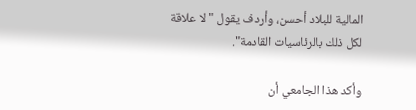المالية للبلاد أحسن، وأردف يقول "لا علاقة لكل ذلك بالرئاسيات القادمة".

وأكد هذا الجامعي أن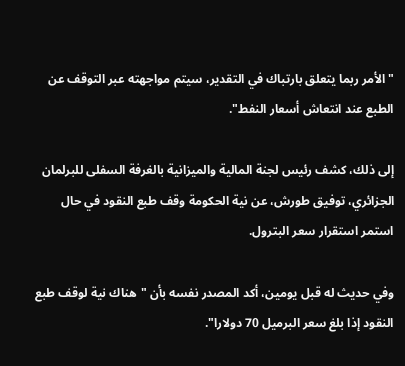"الأمر ربما يتعلق بارتباك في التقدير، سيتم مواجهته عبر التوقف عن الطبع عند انتعاش أسعار النفط".

إلى ذلك، كشف رئيس لجنة المالية والميزانية بالغرفة السفلى للبرلمان الجزائري، توفيق طورش، عن نية الحكومة وقف طبع النقود في حال استمر استقرار سعر البترول.

وفي حديث له قبل يومين، أكد المصدر نفسه بأن "هناك نية لوقف طبع النقود إذا بلغ سعر البرميل 70 دولارا".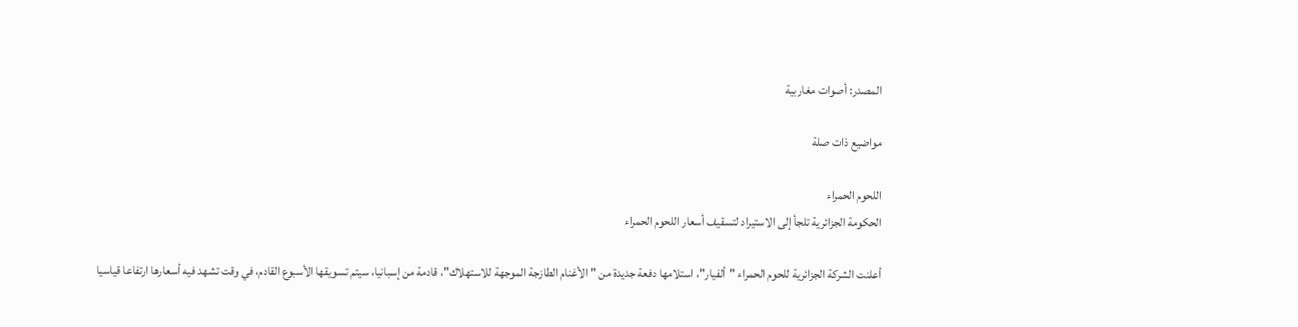المصدر: أصوات مغاربية

مواضيع ذات صلة

اللحوم الحمراء
الحكومة الجزائرية تلجأ إلى الاستيراد لتسقيف أسعار اللحوم الحمراء

أعلنت الشركة الجزائرية للحوم الحمراء "ألفيار"، استلامها دفعة جديدة من "الأغنام الطازجة الموجهة للاستهلاك"، قادمة من إسبانيا، سيتم تسويقها الأسبوع القادم، في وقت تشهد فيه أسعارها ارتفاعا قياسيا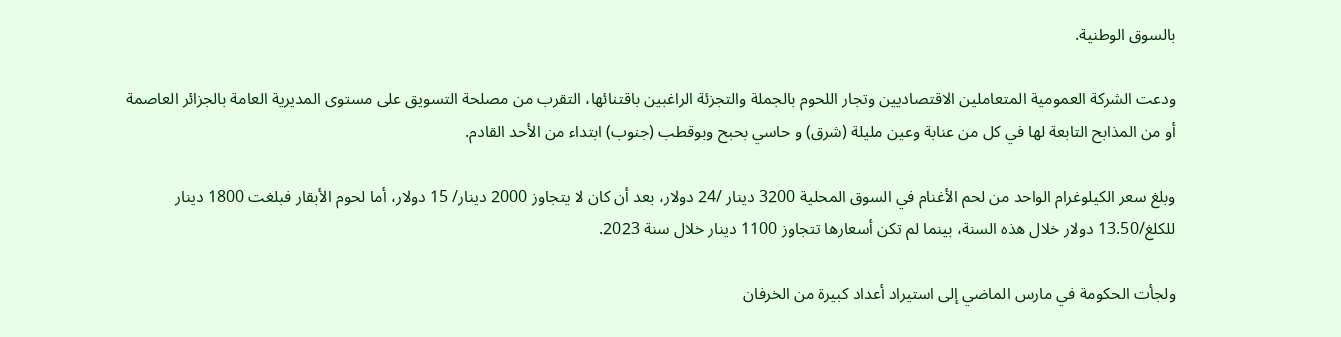بالسوق الوطنية.

ودعت الشركة العمومية المتعاملين الاقتصاديين وتجار اللحوم بالجملة والتجزئة الراغبين باقتنائها، التقرب من مصلحة التسويق على مستوى المديرية العامة بالجزائر العاصمة أو من المذابح التابعة لها في كل من عنابة وعين مليلة (شرق) و حاسي بحبح وبوقطب (جنوب) ابتداء من الأحد القادم.

وبلغ سعر الكيلوغرام الواحد من لحم الأغنام في السوق المحلية 3200 دينار /24 دولار، بعد أن كان لا يتجاوز 2000 دينار/ 15 دولار، أما لحوم الأبقار فبلغت 1800 دينار للكلغ/13.50 دولار خلال هذه السنة، بينما لم تكن أسعارها تتجاوز 1100 دينار خلال سنة 2023.

ولجأت الحكومة في مارس الماضي إلى استيراد أعداد كبيرة من الخرفان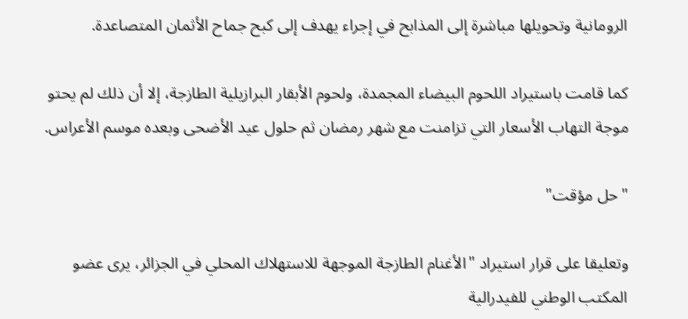الرومانية وتحويلها مباشرة إلى المذابح في إجراء يهدف إلى كبح جماح الأثمان المتصاعدة.

كما قامت باستيراد اللحوم البيضاء المجمدة، ولحوم الأبقار البرازيلية الطازجة، إلا أن ذلك لم يحتو موجة التهاب الأسعار التي تزامنت مع شهر رمضان ثم حلول عيد الأضحى وبعده موسم الأعراس.

"حل مؤقت"

وتعليقا على قرار استيراد "الأغنام الطازجة الموجهة للاستهلاك المحلي في الجزائر، يرى عضو المكتب الوطني للفيدرالية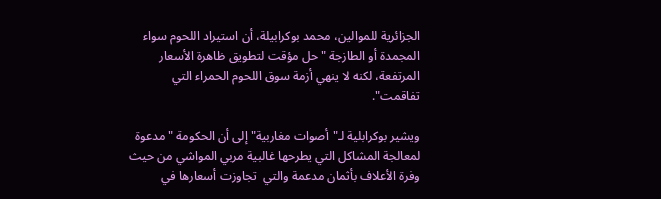الجزائرية للموالين، محمد بوكرابيلة، أن استيراد اللحوم سواء المجمدة أو الطازجة "حل مؤقت لتطويق ظاهرة الأسعار المرتفعة، لكنه لا ينهي أزمة سوق اللحوم الحمراء التي تفاقمت".

ويشير بوكرابلية لـ"أصوات مغاربية" إلى أن الحكومة "مدعوة لمعالجة المشاكل التي يطرحها غالبية مربي المواشي من حيث وفرة الأعلاف بأثمان مدعمة والتي  تجاوزت أسعارها في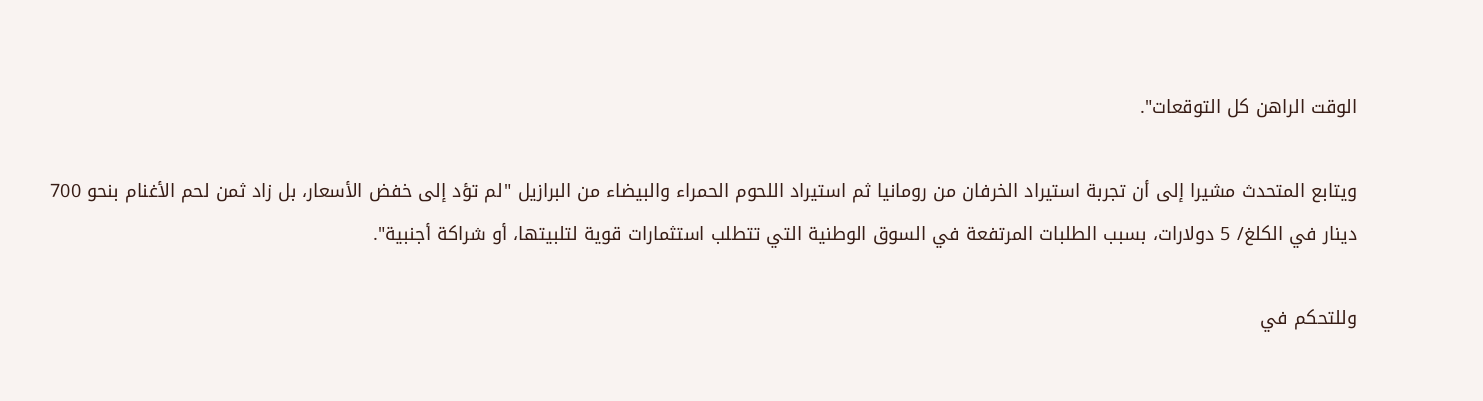الوقت الراهن كل التوقعات".

ويتابع المتحدث مشيرا إلى أن تجربة استيراد الخرفان من رومانيا ثم استيراد اللحوم الحمراء والبيضاء من البرازيل "لم تؤد إلى خفض الأسعار، بل زاد ثمن لحم الأغنام بنحو 700 دينار في الكلغ/ 5 دولارات، بسبب الطلبات المرتفعة في السوق الوطنية التي تتطلب استثمارات قوية لتلبيتها، أو شراكة أجنبية".

وللتحكم في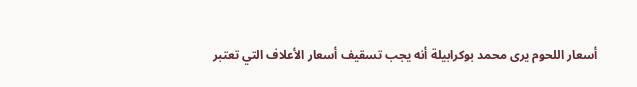أسعار اللحوم يرى محمد بوكرابيلة أنه يجب تسقيف أسعار الأعلاف التي تعتبر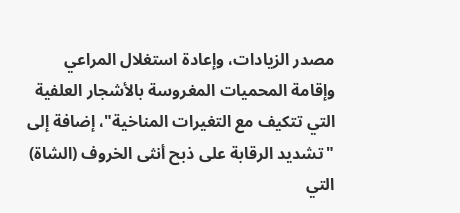مصدر الزيادات، وإعادة استغلال المراعي وإقامة المحميات المغروسة بالأشجار العلفية التي تتكيف مع التغيرات المناخية"، إضافة إلى "تشديد الرقابة على ذبح أنثى الخروف (الشاة) التي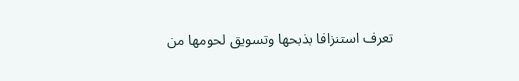تعرف استنزافا بذبحها وتسويق لحومها من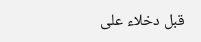قبل دخلاء على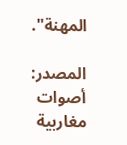المهنة".

المصدر: أصوات مغاربية